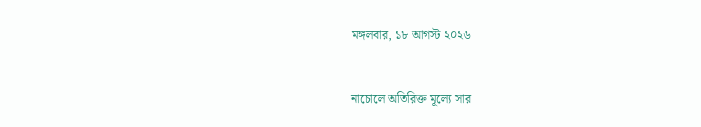মঙ্গলবার, ১৮ আগস্ট ২০২৬


নাচোলে অতিরিক্ত মূল্যে সার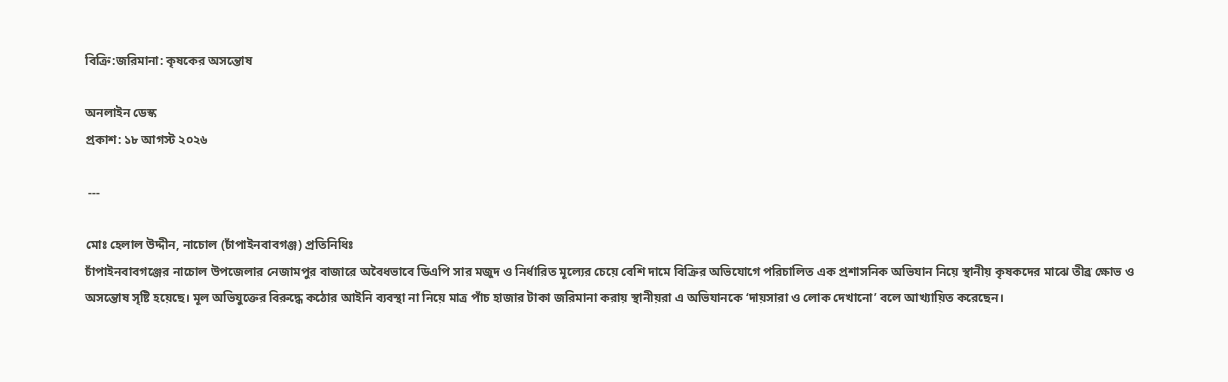বিক্রি:জরিমানা: কৃষকের অসন্তোষ

অনলাইন ডেস্ক
প্রকাশ: ১৮ আগস্ট ২০২৬

 ---

মোঃ হেলাল উদ্দীন, নাচোল (চাঁপাইনবাবগঞ্জ) প্রতিনিধিঃ
চাঁপাইনবাবগঞ্জের নাচোল উপজেলার নেজামপুর বাজারে অবৈধভাবে ডিএপি সার মজুদ ও নির্ধারিত মূল্যের চেয়ে বেশি দামে বিক্রির অভিযোগে পরিচালিত এক প্রশাসনিক অভিযান নিয়ে স্থানীয় কৃষকদের মাঝে তীব্র ক্ষোভ ও অসন্তোষ সৃষ্টি হয়েছে। মূল অভিযুক্তের বিরুদ্ধে কঠোর আইনি ব্যবস্থা না নিয়ে মাত্র পাঁচ হাজার টাকা জরিমানা করায় স্থানীয়রা এ অভিযানকে ‘দায়সারা ও লোক দেখানো’ বলে আখ্যায়িত করেছেন।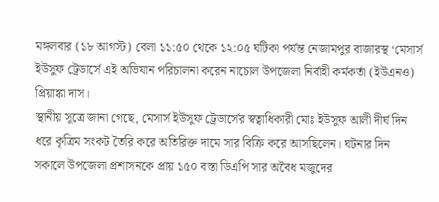মঙ্গলবার (১৮ আগস্ট) বেলা ১১:৫০ থেকে ১২:০৫ ঘটিকা পর্যন্ত নেজামপুর বাজারস্থ ‘মেসার্স ইউসুফ ট্রেডার্সে এই অভিযান পরিচালনা করেন নাচোল উপজেলা নির্বাহী কর্মকর্তা (ইউএনও) প্রিয়াঙ্কা দাস।
স্থানীয় সূত্রে জানা গেছে, মেসার্স ইউসুফ ট্রেডার্সের স্বত্বাধিকারী মোঃ ইউসুফ আলী দীর্ঘ দিন ধরে কৃত্রিম সংকট তৈরি করে অতিরিক্ত দামে সার বিক্রি করে আসছিলেন। ঘটনার দিন সকালে উপজেলা প্রশাসনকে প্রায় ১৫০ বস্তা ডিএপি সার অবৈধ মজুদের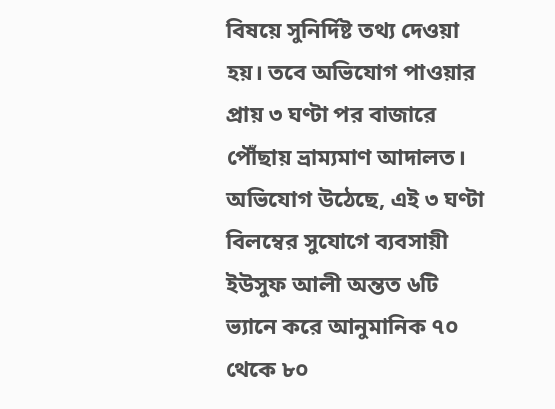বিষয়ে সুনির্দিষ্ট তথ্য দেওয়া হয়। তবে অভিযোগ পাওয়ার প্রায় ৩ ঘণ্টা পর বাজারে পৌঁছায় ভ্রাম্যমাণ আদালত।
অভিযোগ উঠেছে, এই ৩ ঘণ্টা বিলম্বের সুযোগে ব্যবসায়ী ইউসুফ আলী অন্তত ৬টি ভ্যানে করে আনুমানিক ৭০ থেকে ৮০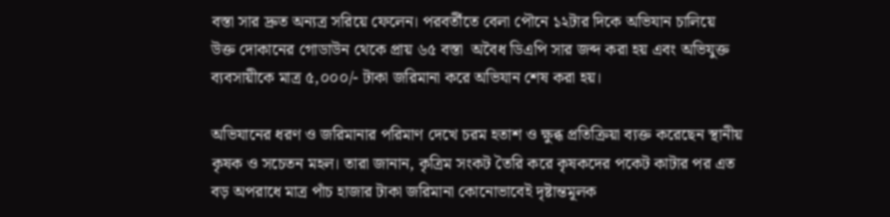বস্তা সার দ্রুত অন্যত্র সরিয়ে ফেলেন। পরবর্তীতে বেলা পৌনে ১২টার দিকে অভিযান চালিয়ে উক্ত দোকানের গোডাউন থেকে প্রায় ৬৫ বস্তা  অবৈধ ডিএপি সার জব্দ করা হয় এবং অভিযুক্ত ব্যবসায়ীকে মাত্র ৫,০০০/- টাকা জরিমানা করে অভিযান শেষ করা হয়।

অভিযানের ধরণ ও জরিমানার পরিমাণ দেখে চরম হতাশ ও ক্ষুব্ধ প্রতিক্রিয়া ব্যক্ত করেছেন স্থানীয় কৃষক ও সচেতন মহল। তারা জানান, কৃত্রিম সংকট তৈরি করে কৃষকদের পকেট কাটার পর এত বড় অপরাধে মাত্র পাঁচ হাজার টাকা জরিমানা কোনোভাবেই দৃষ্টান্তমূলক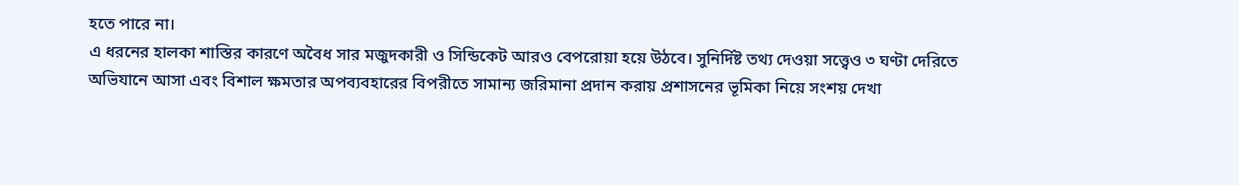হতে পারে না।
এ ধরনের হালকা শাস্তির কারণে অবৈধ সার মজুদকারী ও সিন্ডিকেট আরও বেপরোয়া হয়ে উঠবে। সুনির্দিষ্ট তথ্য দেওয়া সত্ত্বেও ৩ ঘণ্টা দেরিতে অভিযানে আসা এবং বিশাল ক্ষমতার অপব্যবহারের বিপরীতে সামান্য জরিমানা প্রদান করায় প্রশাসনের ভূমিকা নিয়ে সংশয় দেখা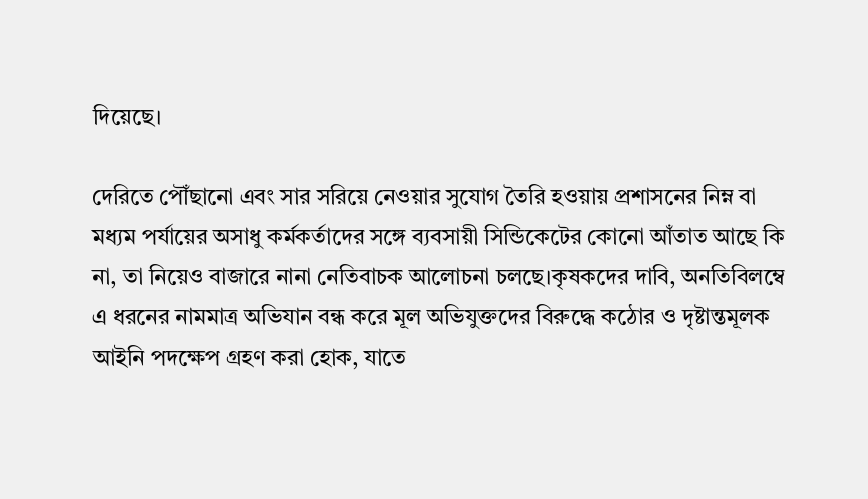দিয়েছে।

দেরিতে পৌঁছানো এবং সার সরিয়ে নেওয়ার সুযোগ তৈরি হওয়ায় প্রশাসনের নিম্ন বা মধ্যম পর্যায়ের অসাধু কর্মকর্তাদের সঙ্গে ব্যবসায়ী সিন্ডিকেটের কোনো আঁতাত আছে কি না, তা নিয়েও বাজারে নানা নেতিবাচক আলোচনা চলছে।কৃষকদের দাবি, অনতিবিলম্বে এ ধরনের নামমাত্র অভিযান বন্ধ করে মূল অভিযুক্তদের বিরুদ্ধে কঠোর ও দৃষ্টান্তমূলক আইনি পদক্ষেপ গ্রহণ করা হোক, যাতে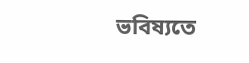ভবিষ্যতে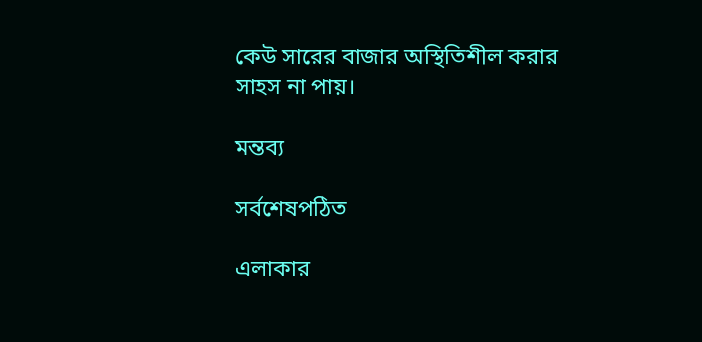কেউ সারের বাজার অস্থিতিশীল করার সাহস না পায়।

মন্তব্য

সর্বশেষপঠিত

এলাকার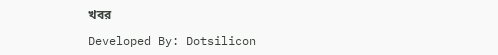খবর

Developed By: Dotsilicon